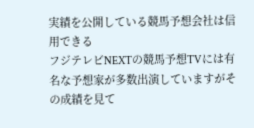実績を公開している競馬予想会社は信用できる
フジテレビNEXTの競馬予想TVには有名な予想家が多数出演していますがその成績を見て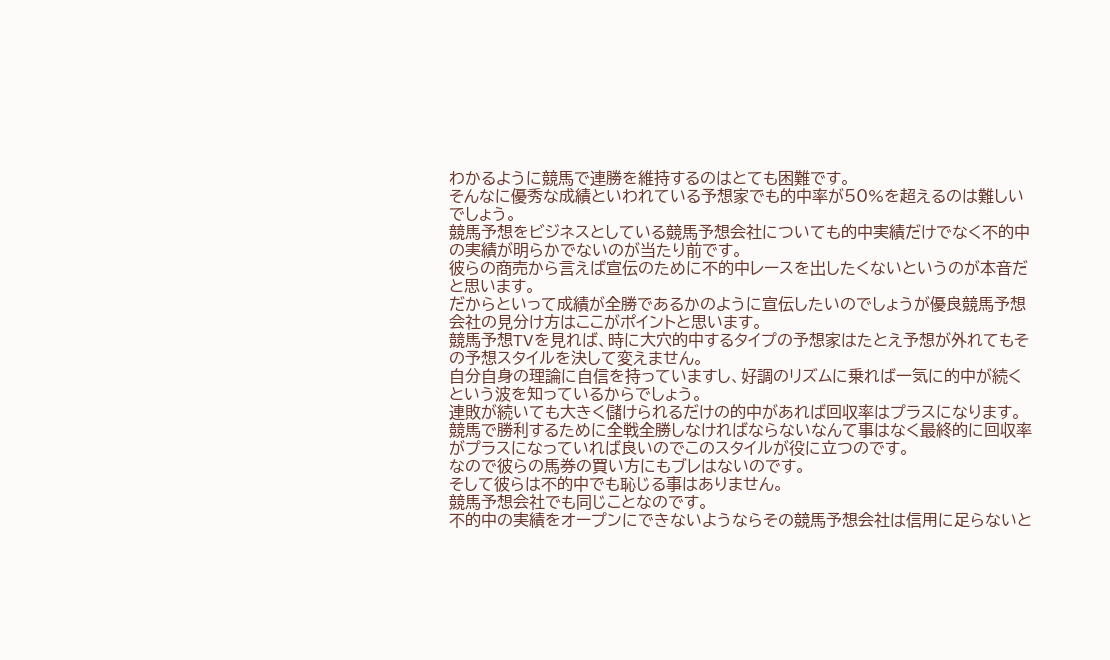わかるように競馬で連勝を維持するのはとても困難です。
そんなに優秀な成績といわれている予想家でも的中率が50%を超えるのは難しいでしょう。
競馬予想をビジネスとしている競馬予想会社についても的中実績だけでなく不的中の実績が明らかでないのが当たり前です。
彼らの商売から言えば宣伝のために不的中レースを出したくないというのが本音だと思います。
だからといって成績が全勝であるかのように宣伝したいのでしょうが優良競馬予想会社の見分け方はここがポイントと思います。
競馬予想TVを見れば、時に大穴的中するタイプの予想家はたとえ予想が外れてもその予想スタイルを決して変えません。
自分自身の理論に自信を持っていますし、好調のリズムに乗れば一気に的中が続くという波を知っているからでしょう。
連敗が続いても大きく儲けられるだけの的中があれば回収率はプラスになります。
競馬で勝利するために全戦全勝しなければならないなんて事はなく最終的に回収率がプラスになっていれば良いのでこのスタイルが役に立つのです。
なので彼らの馬券の買い方にもブレはないのです。
そして彼らは不的中でも恥じる事はありません。
競馬予想会社でも同じことなのです。
不的中の実績をオープンにできないようならその競馬予想会社は信用に足らないと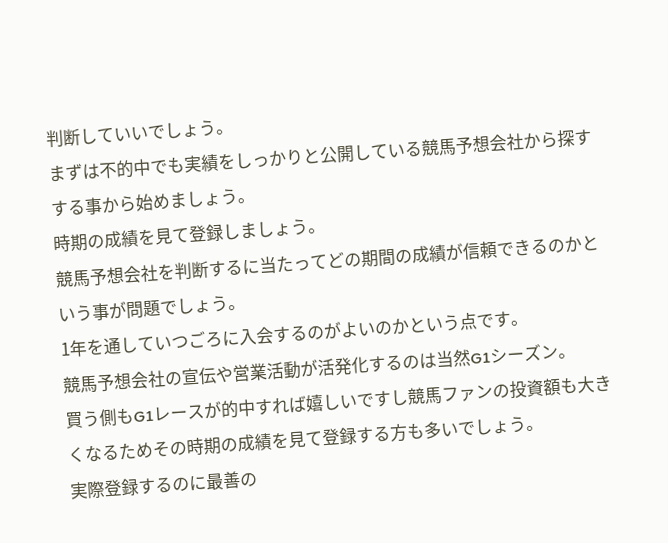判断していいでしょう。
まずは不的中でも実績をしっかりと公開している競馬予想会社から探すする事から始めましょう。
時期の成績を見て登録しましょう。
競馬予想会社を判断するに当たってどの期間の成績が信頼できるのかという事が問題でしょう。
1年を通していつごろに入会するのがよいのかという点です。
競馬予想会社の宣伝や営業活動が活発化するのは当然G1シーズン。
買う側もG1レースが的中すれば嬉しいですし競馬ファンの投資額も大きくなるためその時期の成績を見て登録する方も多いでしょう。
実際登録するのに最善の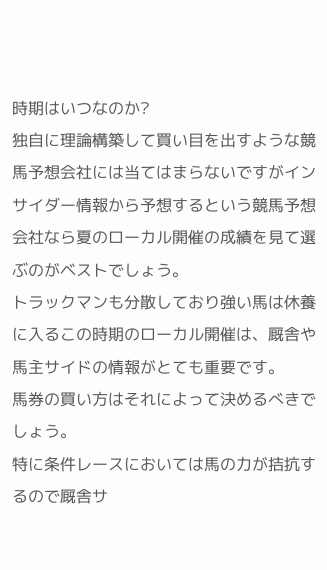時期はいつなのか?
独自に理論構築して買い目を出すような競馬予想会社には当てはまらないですがインサイダー情報から予想するという競馬予想会社なら夏のローカル開催の成績を見て選ぶのがベストでしょう。
トラックマンも分散しており強い馬は休養に入るこの時期のローカル開催は、厩舎や馬主サイドの情報がとても重要です。
馬券の買い方はそれによって決めるべきでしょう。
特に条件レースにおいては馬の力が拮抗するので厩舎サ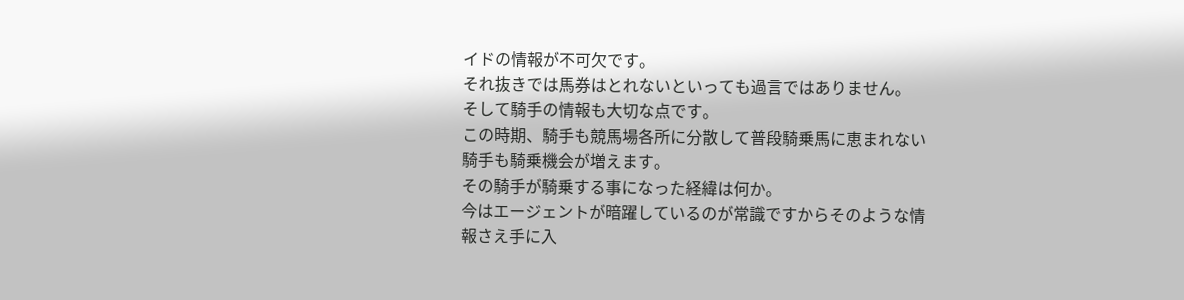イドの情報が不可欠です。
それ抜きでは馬券はとれないといっても過言ではありません。
そして騎手の情報も大切な点です。
この時期、騎手も競馬場各所に分散して普段騎乗馬に恵まれない騎手も騎乗機会が増えます。
その騎手が騎乗する事になった経緯は何か。
今はエージェントが暗躍しているのが常識ですからそのような情報さえ手に入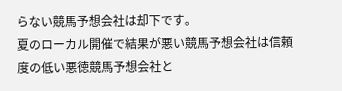らない競馬予想会社は却下です。
夏のローカル開催で結果が悪い競馬予想会社は信頼度の低い悪徳競馬予想会社と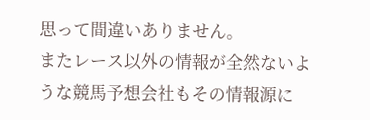思って間違いありません。
またレース以外の情報が全然ないような競馬予想会社もその情報源に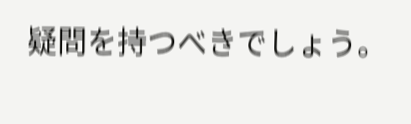疑問を持つべきでしょう。